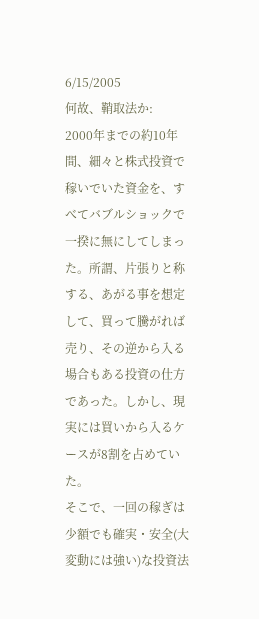6/15/2005
何故、鞘取法か:
2000年までの約10年間、細々と株式投資で稼いでいた資金を、すべてバブルショックで一揆に無にしてしまった。所謂、片張りと称する、あがる事を想定して、買って騰がれば売り、その逆から入る場合もある投資の仕方であった。しかし、現実には買いから入るケースが8割を占めていた。
そこで、一回の稼ぎは少額でも確実・安全(大変動には強い)な投資法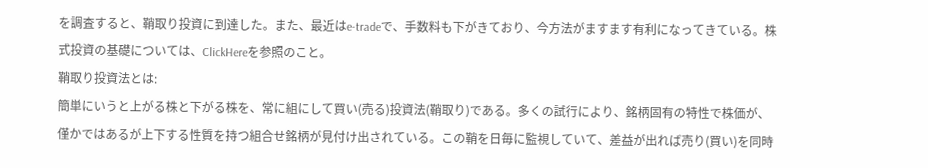を調査すると、鞘取り投資に到達した。また、最近はe-tradeで、手数料も下がきており、今方法がますます有利になってきている。株式投資の基礎については、ClickHereを参照のこと。
鞘取り投資法とは:
簡単にいうと上がる株と下がる株を、常に組にして買い(売る)投資法(鞘取り)である。多くの試行により、銘柄固有の特性で株価が、僅かではあるが上下する性質を持つ組合せ銘柄が見付け出されている。この鞘を日毎に監視していて、差益が出れば売り(買い)を同時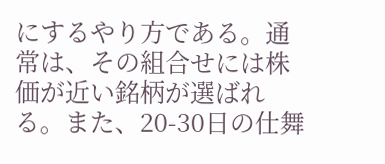にするやり方である。通常は、その組合せには株価が近い銘柄が選ばれる。また、20-30日の仕舞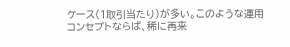ケース(1取引当たり)が多い。このような運用コンセプトならば、稀に再来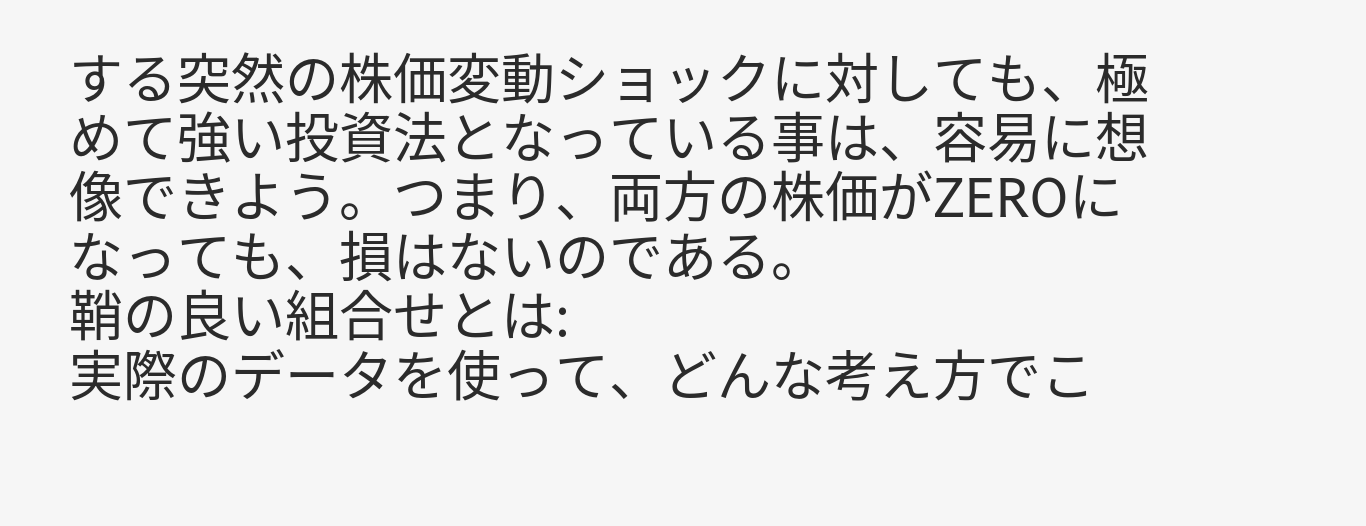する突然の株価変動ショックに対しても、極めて強い投資法となっている事は、容易に想像できよう。つまり、両方の株価がZEROになっても、損はないのである。
鞘の良い組合せとは:
実際のデータを使って、どんな考え方でこ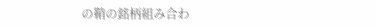の鞘の銘柄組み合わ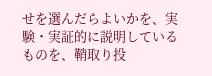せを選んだらよいかを、実験・実証的に説明しているものを、鞘取り投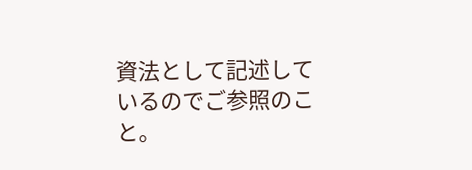資法として記述しているのでご参照のこと。